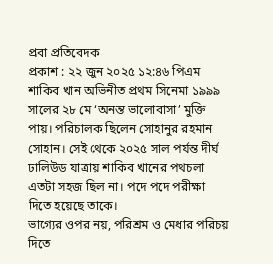প্রবা প্রতিবেদক
প্রকাশ : ২২ জুন ২০২৫ ১২:৪৬ পিএম
শাকিব খান অভিনীত প্রথম সিনেমা ১৯৯৯ সালের ২৮ মে ‘অনন্ত ভালোবাসা’ মুক্তি পায়। পরিচালক ছিলেন সোহানুর রহমান সোহান। সেই থেকে ২০২৫ সাল পর্যন্ত দীর্ঘ ঢালিউড যাত্রায় শাকিব খানের পথচলা এতটা সহজ ছিল না। পদে পদে পরীক্ষা দিতে হয়েছে তাকে।
ভাগ্যের ওপর নয়, পরিশ্রম ও মেধার পরিচয় দিতে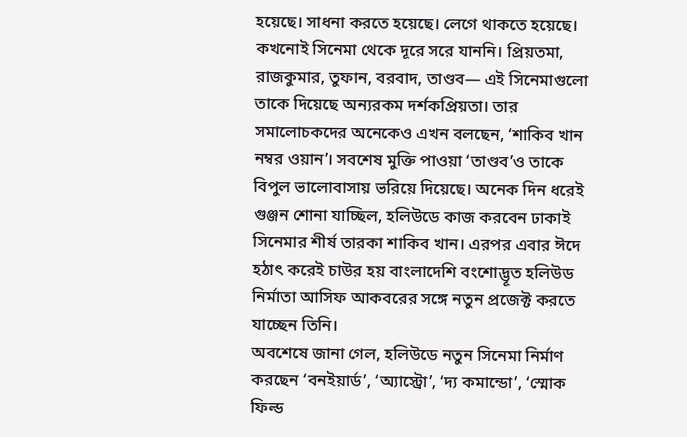হয়েছে। সাধনা করতে হয়েছে। লেগে থাকতে হয়েছে। কখনোই সিনেমা থেকে দূরে সরে যাননি। প্রিয়তমা, রাজকুমার, তুফান, বরবাদ, তাণ্ডব— এই সিনেমাগুলো তাকে দিয়েছে অন্যরকম দর্শকপ্রিয়তা। তার সমালোচকদের অনেকেও এখন বলছেন, ‘শাকিব খান নম্বর ওয়ান’। সবশেষ মুক্তি পাওয়া ‘তাণ্ডব’ও তাকে বিপুল ভালোবাসায় ভরিয়ে দিয়েছে। অনেক দিন ধরেই গুঞ্জন শোনা যাচ্ছিল, হলিউডে কাজ করবেন ঢাকাই সিনেমার শীর্ষ তারকা শাকিব খান। এরপর এবার ঈদে হঠাৎ করেই চাউর হয় বাংলাদেশি বংশোদ্ভূত হলিউড নির্মাতা আসিফ আকবরের সঙ্গে নতুন প্রজেক্ট করতে যাচ্ছেন তিনি।
অবশেষে জানা গেল, হলিউডে নতুন সিনেমা নির্মাণ করছেন ‘বনইয়ার্ড’, ‘অ্যাস্ট্রো’, ‘দ্য কমান্ডো’, ‘স্মোক ফিল্ড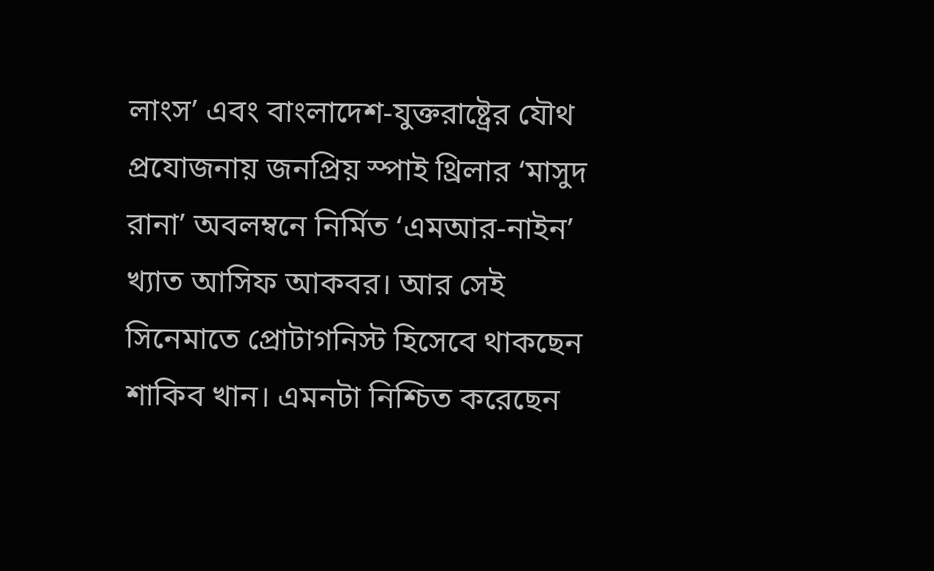লাংস’ এবং বাংলাদেশ-যুক্তরাষ্ট্রের যৌথ প্রযোজনায় জনপ্রিয় স্পাই থ্রিলার ‘মাসুদ রানা’ অবলম্বনে নির্মিত ‘এমআর-নাইন’ খ্যাত আসিফ আকবর। আর সেই সিনেমাতে প্রোটাগনিস্ট হিসেবে থাকছেন শাকিব খান। এমনটা নিশ্চিত করেছেন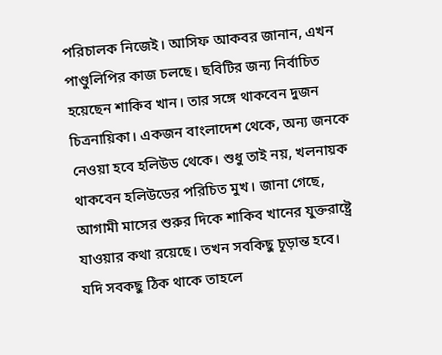পরিচালক নিজেই। আসিফ আকবর জানান, এখন পাণ্ডুলিপির কাজ চলছে। ছবিটির জন্য নির্বাচিত হয়েছেন শাকিব খান। তার সঙ্গে থাকবেন দুজন চিত্রনায়িকা। একজন বাংলাদেশ থেকে, অন্য জনকে নেওয়া হবে হলিউড থেকে। শুধু তাই নয়, খলনায়ক থাকবেন হলিউডের পরিচিত মুখ। জানা গেছে, আগামী মাসের শুরুর দিকে শাকিব খানের যুক্তরাষ্ট্রে যাওয়ার কথা রয়েছে। তখন সবকিছু চূড়ান্ত হবে।
যদি সবকছু ঠিক থাকে তাহলে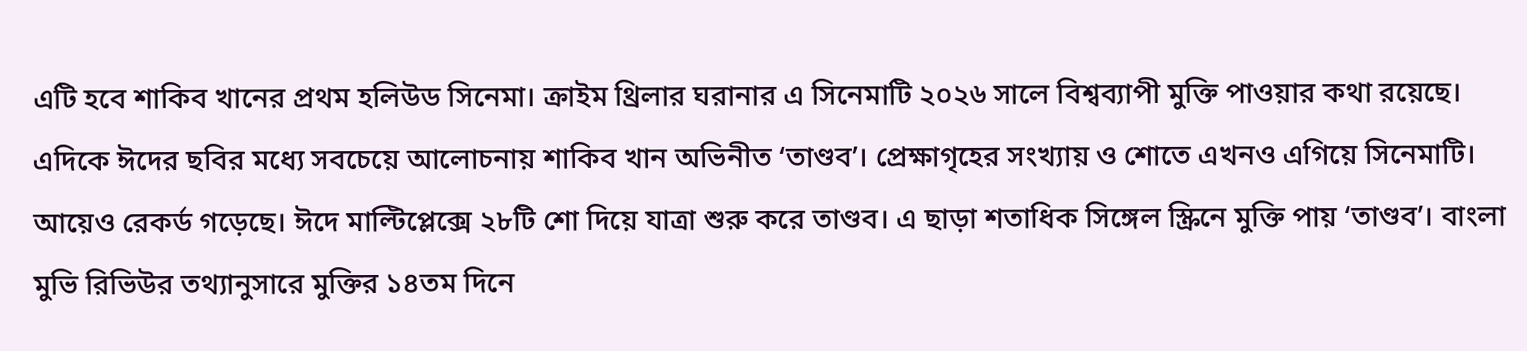এটি হবে শাকিব খানের প্রথম হলিউড সিনেমা। ক্রাইম থ্রিলার ঘরানার এ সিনেমাটি ২০২৬ সালে বিশ্বব্যাপী মুক্তি পাওয়ার কথা রয়েছে। এদিকে ঈদের ছবির মধ্যে সবচেয়ে আলোচনায় শাকিব খান অভিনীত ‘তাণ্ডব’। প্রেক্ষাগৃহের সংখ্যায় ও শোতে এখনও এগিয়ে সিনেমাটি। আয়েও রেকর্ড গড়েছে। ঈদে মাল্টিপ্লেক্সে ২৮টি শো দিয়ে যাত্রা শুরু করে তাণ্ডব। এ ছাড়া শতাধিক সিঙ্গেল স্ক্রিনে মুক্তি পায় ‘তাণ্ডব’। বাংলা মুভি রিভিউর তথ্যানুসারে মুক্তির ১৪তম দিনে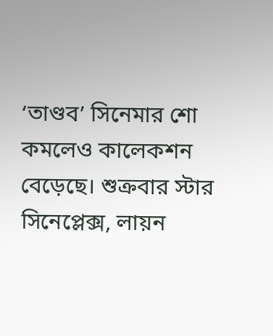‘তাণ্ডব’ সিনেমার শো কমলেও কালেকশন বেড়েছে। শুক্রবার স্টার সিনেপ্লেক্স, লায়ন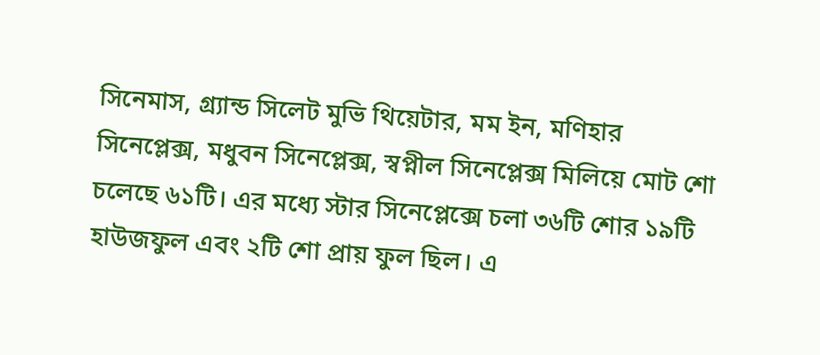সিনেমাস, গ্র্যান্ড সিলেট মুভি থিয়েটার, মম ইন, মণিহার সিনেপ্লেক্স, মধুবন সিনেপ্লেক্স, স্বপ্নীল সিনেপ্লেক্স মিলিয়ে মোট শো চলেছে ৬১টি। এর মধ্যে স্টার সিনেপ্লেক্সে চলা ৩৬টি শোর ১৯টি হাউজফুল এবং ২টি শো প্রায় ফুল ছিল। এ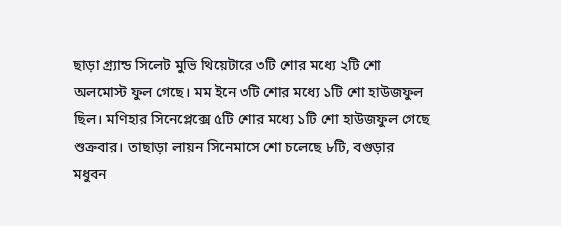ছাড়া গ্র্যান্ড সিলেট মুভি থিয়েটারে ৩টি শোর মধ্যে ২টি শো অলমোস্ট ফুল গেছে। মম ইনে ৩টি শোর মধ্যে ১টি শো হাউজফুল ছিল। মণিহার সিনেপ্লেক্সে ৫টি শোর মধ্যে ১টি শো হাউজফুল গেছে শুক্রবার। তাছাড়া লায়ন সিনেমাসে শো চলেছে ৮টি, বগুড়ার মধুবন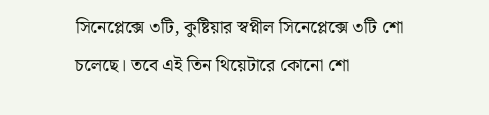সিনেপ্লেক্সে ৩টি, কুষ্টিয়ার স্বপ্নীল সিনেপ্লেক্সে ৩টি শো চলেছে। তবে এই তিন থিয়েটারে কোনো শো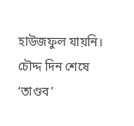হাউজফুল যায়নি। চৌদ্দ দিন শেষে ‘তাণ্ডব’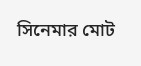সিনেমার মোট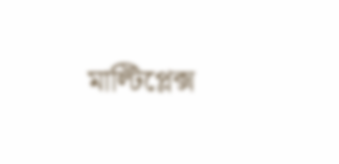মাল্টিপ্লেক্স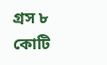গ্রস ৮ কোটি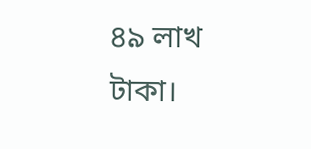৪৯ লাখ টাকা।